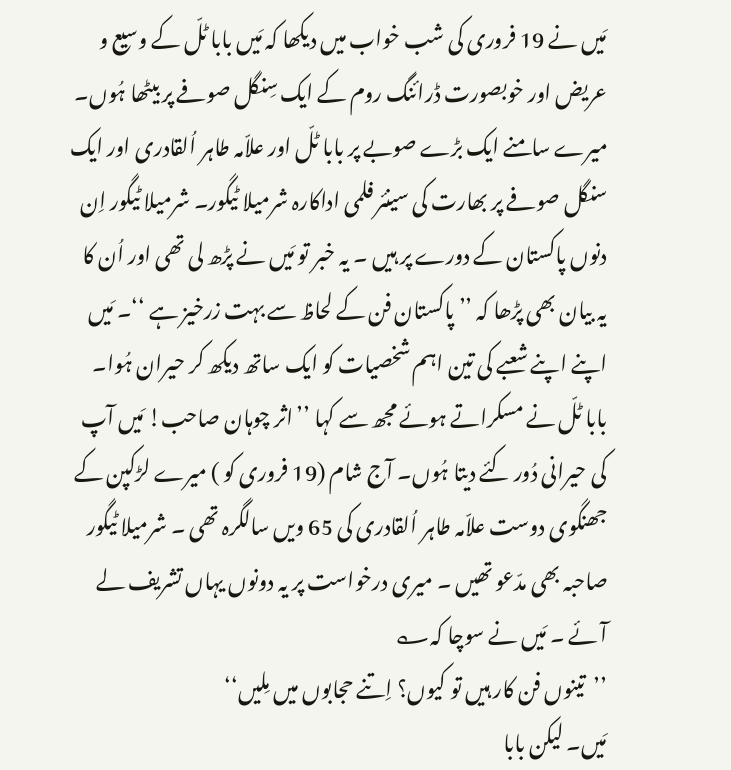مَیں نے 19 فروری کی شب خواب میں دیکھا کہ مَیں بابا ٹلّ کے وسیع و عریض اور خوبصورت ڈرائنگ روم کے ایک سِنگل صوفے پر بیٹھا ہُوں۔ میرے سامنے ایک بڑے صوبے پر بابا ٹلّ اور علاّمہ طاہر اُلقادری اور ایک سنگل صوفے پر بھارت کی سینئر فلمی اداکارہ شرمیلا ٹیگور۔ شرمیلا ٹیگور اِن دنوں پاکستان کے دورے پر ہیں ۔ یہ خبر تو مَیں نے پڑھ لی تھی اور اُن کا یہ بیان بھی پڑھا کہ ’’ پاکستان فن کے لحاظ سے بہت زرخیز ہے ‘‘۔ مَیں اپنے اپنے شعبے کی تین اہم شخصیات کو ایک ساتھ دیکھ کر حیران ہُوا۔ بابا ٹلّ نے مسکراتے ہوئے مجھ سے کہا ’’اثر چوہان صاحب! مَیں آپ کی حیرانی دُور کئے دیتا ہُوں۔ آج شام (19 فروری کو ) میرے لڑکپن کے جھنگوی دوست علاّمہ طاہر اُلقادری کی 65 ویں سالگرہ تھی ۔ شرمیلا ٹیگور صاحبہ بھی مدّعو تھیں ۔ میری درخواست پر یہ دونوں یہاں تشریف لے آئے ۔ مَیں نے سوچا کہ؎
’’تینوں فن کار ہیں تو کیوں؟ اِتنے حجابوں میں مِلیں‘‘
مَیں۔ لیکن بابا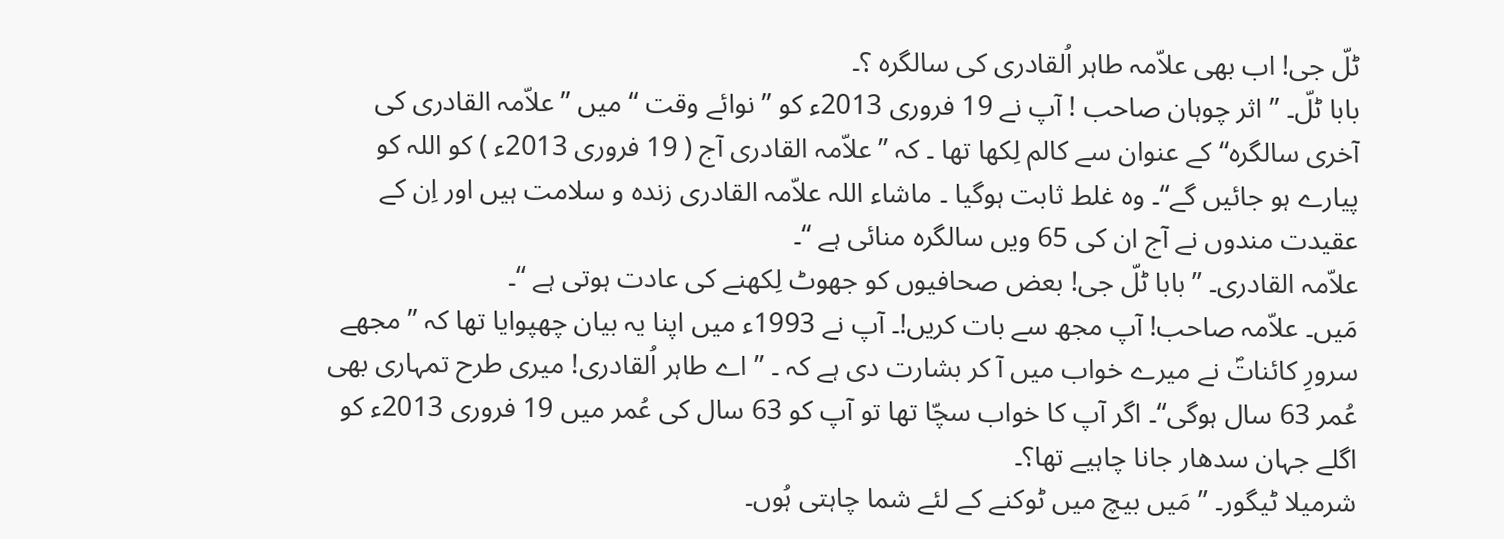ٹلّ جی! اب بھی علاّمہ طاہر اُلقادری کی سالگرہ ؟۔
بابا ٹلّ۔ ’’ اثر چوہان صاحب ! آپ نے 19 فروری 2013ء کو ’’ نوائے وقت ‘‘ میں ’’علاّمہ القادری کی آخری سالگرہ‘‘ کے عنوان سے کالم لِکھا تھا ۔ کہ ’’علاّمہ القادری آج ( 19 فروری 2013ء ) کو اللہ کو پیارے ہو جائیں گے‘‘۔ وہ غلط ثابت ہوگیا ۔ ماشاء اللہ علاّمہ القادری زندہ و سلامت ہیں اور اِن کے عقیدت مندوں نے آج ان کی 65 ویں سالگرہ منائی ہے ‘‘۔
علاّمہ القادری۔ ’’بابا ٹلّ جی! بعض صحافیوں کو جھوٹ لِکھنے کی عادت ہوتی ہے ‘‘۔
مَیں۔ علاّمہ صاحب! آپ مجھ سے بات کریں!۔ آپ نے 1993ء میں اپنا یہ بیان چھپوایا تھا کہ ’’ مجھے سرورِ کائناتؐ نے میرے خواب میں آ کر بشارت دی ہے کہ ۔ ’’ اے طاہر اُلقادری! میری طرح تمہاری بھی عُمر 63 سال ہوگی‘‘۔ اگر آپ کا خواب سچّا تھا تو آپ کو 63 سال کی عُمر میں 19 فروری 2013ء کو اگلے جہان سدھار جانا چاہیے تھا؟۔
شرمیلا ٹیگور۔ ’’ مَیں بیچ میں ٹوکنے کے لئے شما چاہتی ہُوں۔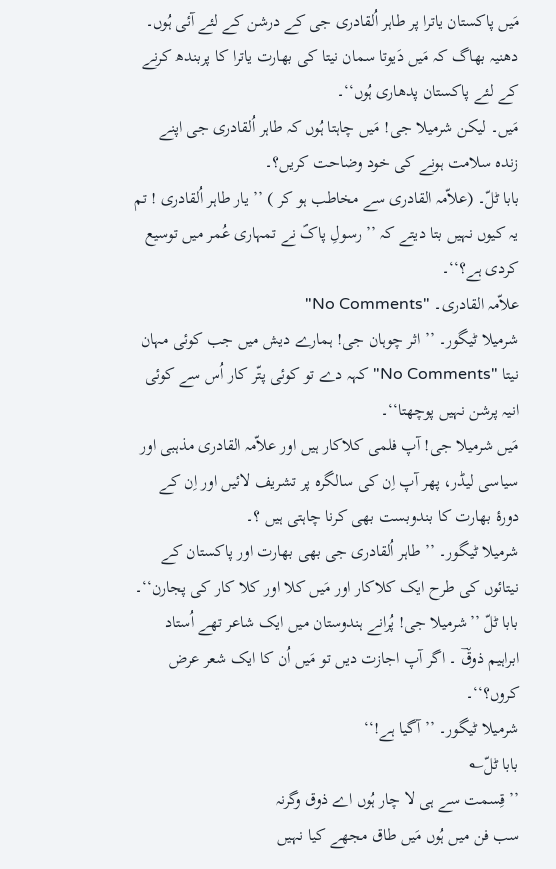مَیں پاکستان یاترا پر طاہر اُلقادری جی کے درشن کے لئے آئی ہُوں۔ دھنیہ بھاگ کہ مَیں دَیوتا سمان نیتا کی بھارت یاترا کا پربندھ کرنے کے لئے پاکستان پدھاری ہُوں‘‘۔
مَیں۔ لیکن شرمیلا جی! مَیں چاہتا ہُوں کہ طاہر اُلقادری جی اپنے زندہ سلامت ہونے کی خود وضاحت کریں؟۔
بابا ٹلّ۔ (علاّمہ القادری سے مخاطب ہو کر ) ’’ یار طاہر اُلقادری ! تم یہ کیوں نہیں بتا دیتے کہ ’’ رسولِ پاکؐ نے تمہاری عُمر میں توسیع کردی ہے؟‘‘۔
علاّمہ القادری۔ "No Comments"
شرمیلا ٹیگور۔ ’’ اثر چوہان جی! ہمارے دیش میں جب کوئی مہان نیتا "No Comments"کہہ دے تو کوئی پتّر کار اُس سے کوئی انیہ پرشن نہیں پوچھتا‘‘۔
مَیں شرمیلا جی! آپ فلمی کلاکار ہیں اور علاّمہ القادری مذہبی اور سیاسی لیڈر، پھر آپ اِن کی سالگرہ پر تشریف لائیں اور اِن کے دورۂ بھارت کا بندوبست بھی کرنا چاہتی ہیں ؟۔
شرمیلا ٹیگور۔ ’’ طاہر اُلقادری جی بھی بھارت اور پاکستان کے نیتائوں کی طرح ایک کلاکار اور مَیں کلا اور کلا کار کی پجارن‘‘۔
بابا ٹلّ ’’شرمیلا جی! پُرانے ہندوستان میں ایک شاعر تھے اُستاد ابراہیم ذوقؔ ۔ اگر آپ اجازت دیں تو مَیں اُن کا ایک شعر عرض کروں؟‘‘۔
شرمیلا ٹیگور۔ ’’ آگیا ہے!‘‘
بابا ٹلّ؎
’’ قِسمت سے ہی لا چار ہُوں اے ذوق وگرنہ
سب فن میں ہُوں مَیں طاق مجھے کیا نہیں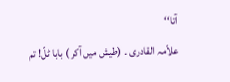آتا‘‘
علاّمہ القادری ۔ (طیش میں آکر ) بابا ٹلّ! تم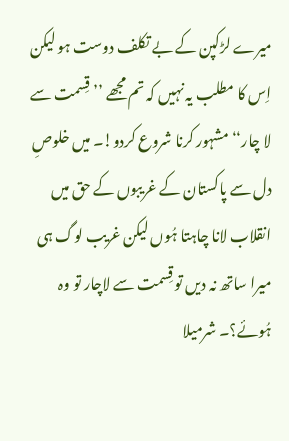میرے لڑکپن کے بے تکلف دوست ہو لیکن اِس کا مطلب یہ نہیں کہ تم مجھے ’’ قِسمت سے لا چار‘‘ مشہور کرنا شروع کردو!۔ میں خلوصِ دل سے پاکستان کے غریبوں کے حق میں انقلاب لانا چاہتا ہُوں لیکن غریب لوگ ہی میرا ساتھ نہ دیں تو قِسمت سے لاچار تو وہ ہُوئے؟۔ شرمیلا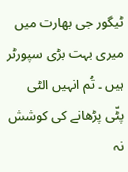ٹیگور جی بھارت میں میری بہت بڑی سپورٹر ہیں ۔ تُم انہیں الٹی پٹّی پڑھانے کی کوشش نہ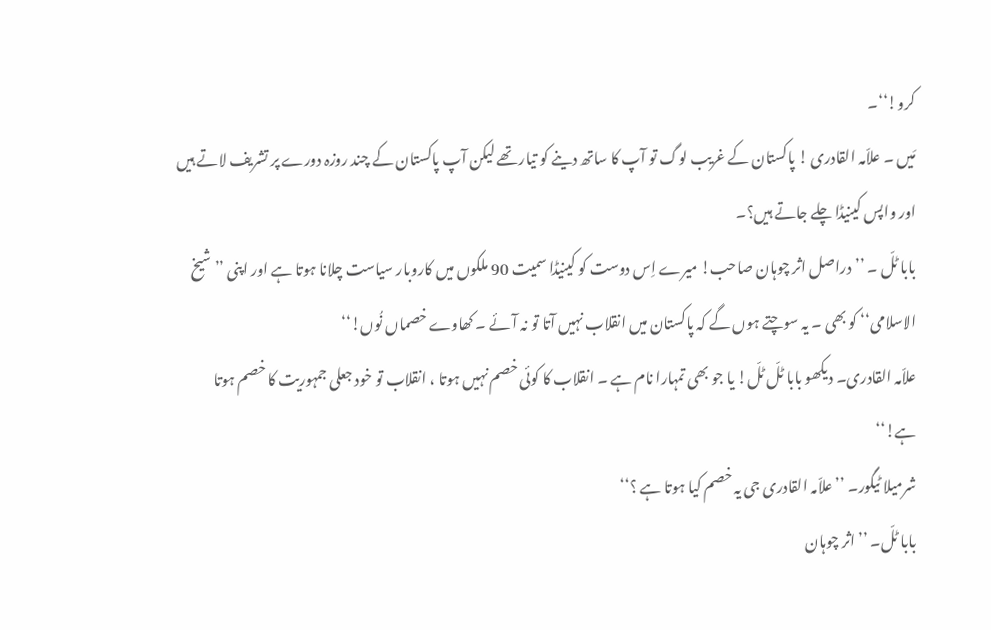کرو!‘‘۔
مَیں ۔ علاّمہ القادری ! پاکستان کے غریب لوگ تو آپ کا ساتھ دینے کو تیار تھے لیکن آپ پاکستان کے چند روزہ دورے پر تشریف لاتے ہیں اور واپس کینیڈا چلے جاتے ہیں؟۔
بابا ٹلّ ۔ ’’دراصل اثر چوہان صاحب! میرے اِس دوست کو کینیڈا سمیت 90 ملکوں میں کاروبار سیاست چلانا ہوتا ہے اور اپنی ’’ شیخ الاسلامی‘‘ کو بھی ۔ یہ سوچتے ہوں گے کہ پاکستان میں انقلاب نہیں آتا تو نہ آئے ۔ کھاوے خصماں نُوں!‘‘
علاّمہ القادری۔ دیکھو بابا ٹلّ ٹلّ! یا جو بھی تمہارا نام ہے ۔ انقلاب کا کوئی خصم نہیں ہوتا ، انقلاب تو خود جعلی جمہوریت کا خصم ہوتا ہے!‘‘
شرمیلا ٹیگور۔ ’’ علاّمہ القادری جی یہ خصم کیا ہوتا ہے ؟‘‘
بابا ٹلّ۔ ’’اثر چوہان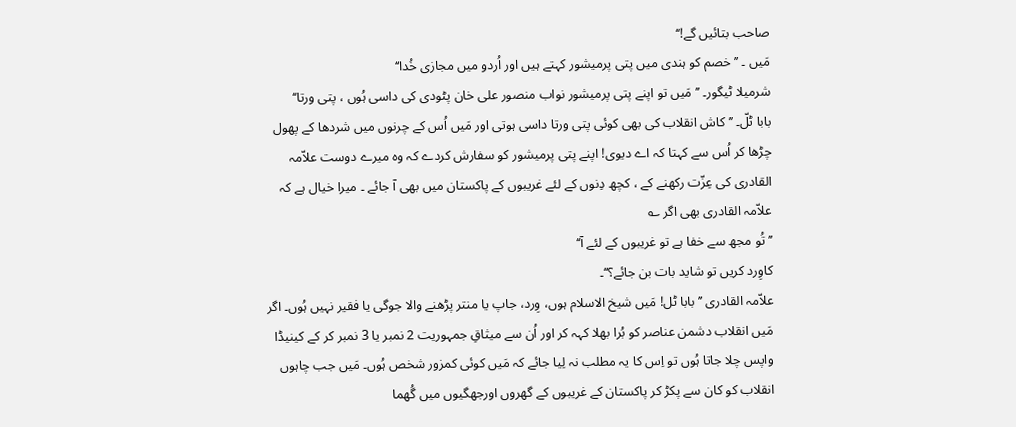صاحب بتائیں گے!‘‘
مَیں ۔ ’’خصم کو ہندی میں پتی پرمیشور کہتے ہیں اور اُردو میں مجازی خُدا‘‘
شرمیلا ٹیگور۔ ’’ مَیں تو اپنے پتی پرمیشور نواب منصور علی خان پٹودی کی داسی ہُوں ، پتی ورتا‘‘
بابا ٹلّ۔ ’’ کاش انقلاب کی بھی کوئی پتی ورتا داسی ہوتی اور مَیں اُس کے چرنوں میں شردھا کے پھول چڑھا کر اُس سے کہتا کہ اے دیوی! اپنے پتی پرمیشور کو سفارش کردے کہ وہ میرے دوست علاّمہ القادری کی عِزّت رکھنے کے ، کچھ دِنوں کے لئے غریبوں کے پاکستان میں بھی آ جائے ۔ میرا خیال ہے کہ علاّمہ القادری بھی اگر ؎
’’ تُو مجھ سے خفا ہے تو غریبوں کے لئے آ‘‘
کاوِرد کریں تو شاید بات بن جائے؟‘‘۔
علاّمہ القادری ’’ بابا ٹل! مَیں شیخ الاسلام ہوں، وِرد، جاپ یا منتر پڑھنے والا جوگی یا فقیر نہیں ہُوں۔ اگر مَیں انقلاب دشمن عناصر کو بُرا بھلا کہہ کر اور اُن سے میثاقِ جمہوریت 2 نمبر یا 3 نمبر کر کے کینیڈا واپس چلا جاتا ہُوں تو اِس کا یہ مطلب نہ لِیا جائے کہ مَیں کوئی کمزور شخص ہُوں۔ مَیں جب چاہوں انقلاب کو کان سے پکڑ کر پاکستان کے غریبوں کے گھروں اورجھگیوں میں گُھما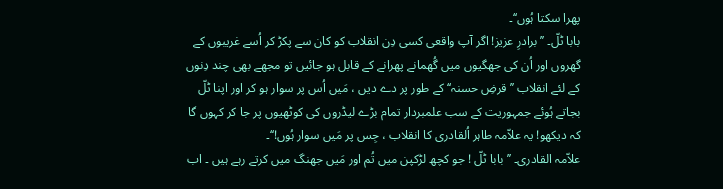پھرا سکتا ہُوں‘‘۔
بابا ٹلّ۔ ’’برادرِ عزیز! اگر آپ واقعی کسی دِن انقلاب کو کان سے پکڑ کر اُسے غریبوں کے گھروں اور اُن کی جھگیوں میں گُھمانے پھرانے کے قابل ہو جائیں تو مجھے بھی چند دِنوں کے لئے انقلاب ’’ قرضِ حسنہ‘‘ کے طور پر دے دیں ، مَیں اُس پر سوار ہو کر اور اپنا ٹلّ بجاتے ہُوئے جمہوریت کے سب علمبردار تمام بڑے لیڈروں کی کوٹھیوں پر جا کر کہوں گا کہ دیکھو! یہ علاّمہ طاہر اُلقادری کا انقلاب ، جِس پر مَیں سوار ہُوں!‘‘۔
علاّمہ القادری۔ ’’ بابا ٹلّ ! جو کچھ لڑکپن میں تُم اور مَیں جھنگ میں کرتے رہے ہیں ۔ اب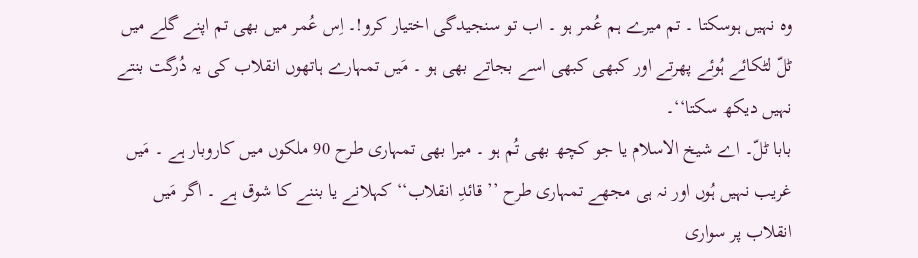وہ نہیں ہوسکتا ۔ تم میرے ہم عُمر ہو ۔ اب تو سنجیدگی اختیار کرو!۔ اِس عُمر میں بھی تم اپنے گلے میں ٹلّ لٹکائے ہُوئے پھرتے اور کبھی کبھی اسے بجاتے بھی ہو ۔ مَیں تمہارے ہاتھوں انقلاب کی یہ دُرگت بنتے نہیں دیکھ سکتا‘‘۔
بابا ٹلّ۔ اے شیخ الاسلام یا جو کچھ بھی تُم ہو ۔ میرا بھی تمہاری طرح 90 ملکوں میں کاروبار ہے ۔ مَیں غریب نہیں ہُوں اور نہ ہی مجھے تمہاری طرح ’’ قائدِ انقلاب‘‘ کہلانے یا بننے کا شوق ہے ۔ اگر مَیں انقلاب پر سواری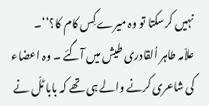نہیں کرسکتا تو وہ میرے کِس کام کا؟‘‘۔
علاّمہ طاہر اُلقادری طیش میں آگئے ۔ وہ اعضاء کی شاعری کرنے والے ہی تھے کہ بابا ٹلّ نے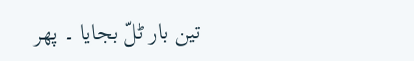تین بار ٹلّ بجایا ۔ پھر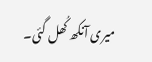میری آنکھ کُھل گئی۔